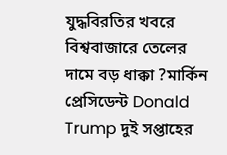যুদ্ধবিরতির খবরে বিশ্ববাজারে তেলের দামে বড় ধাক্কা ?মার্কিন প্রেসিডেন্ট Donald Trump দুই সপ্তাহের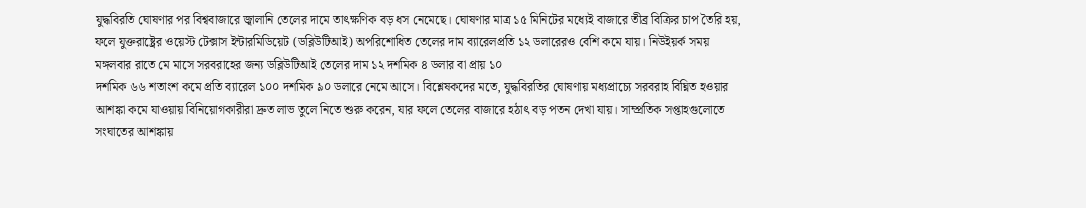যুদ্ধবিরতি ঘোষণার পর বিশ্ববাজারে জ্বালানি তেলের দামে তাৎক্ষণিক বড় ধস নেমেছে। ঘোষণার মাত্র ১৫ মিনিটের মধ্যেই বাজারে তীব্র বিক্রির চাপ তৈরি হয়, ফলে যুক্তরাষ্ট্রের ওয়েস্ট টেক্সাস ইন্টারমিডিয়েট (ডব্লিউটিআই) অপরিশোধিত তেলের দাম ব্যারেলপ্রতি ১২ ডলারেরও বেশি কমে যায়। নিউইয়র্ক সময় মঙ্গলবার রাতে মে মাসে সরবরাহের জন্য ডব্লিউটিআই তেলের দাম ১২ দশমিক ৪ ডলার বা প্রায় ১০
দশমিক ৬৬ শতাংশ কমে প্রতি ব্যারেল ১০০ দশমিক ৯০ ডলারে নেমে আসে। বিশ্লেষকদের মতে, যুদ্ধবিরতির ঘোষণায় মধ্যপ্রাচ্যে সরবরাহ বিঘ্নিত হওয়ার আশঙ্কা কমে যাওয়ায় বিনিয়োগকারীরা দ্রুত লাভ তুলে নিতে শুরু করেন, যার ফলে তেলের বাজারে হঠাৎ বড় পতন দেখা যায়। সাম্প্রতিক সপ্তাহগুলোতে সংঘাতের আশঙ্কায়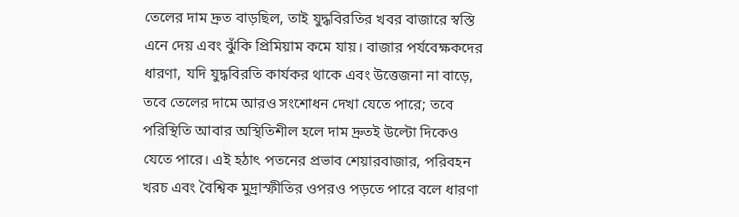তেলের দাম দ্রুত বাড়ছিল, তাই যুদ্ধবিরতির খবর বাজারে স্বস্তি এনে দেয় এবং ঝুঁকি প্রিমিয়াম কমে যায়। বাজার পর্যবেক্ষকদের ধারণা, যদি যুদ্ধবিরতি কার্যকর থাকে এবং উত্তেজনা না বাড়ে, তবে তেলের দামে আরও সংশোধন দেখা যেতে পারে; তবে পরিস্থিতি আবার অস্থিতিশীল হলে দাম দ্রুতই উল্টো দিকেও যেতে পারে। এই হঠাৎ পতনের প্রভাব শেয়ারবাজার, পরিবহন খরচ এবং বৈশ্বিক মুদ্রাস্ফীতির ওপরও পড়তে পারে বলে ধারণা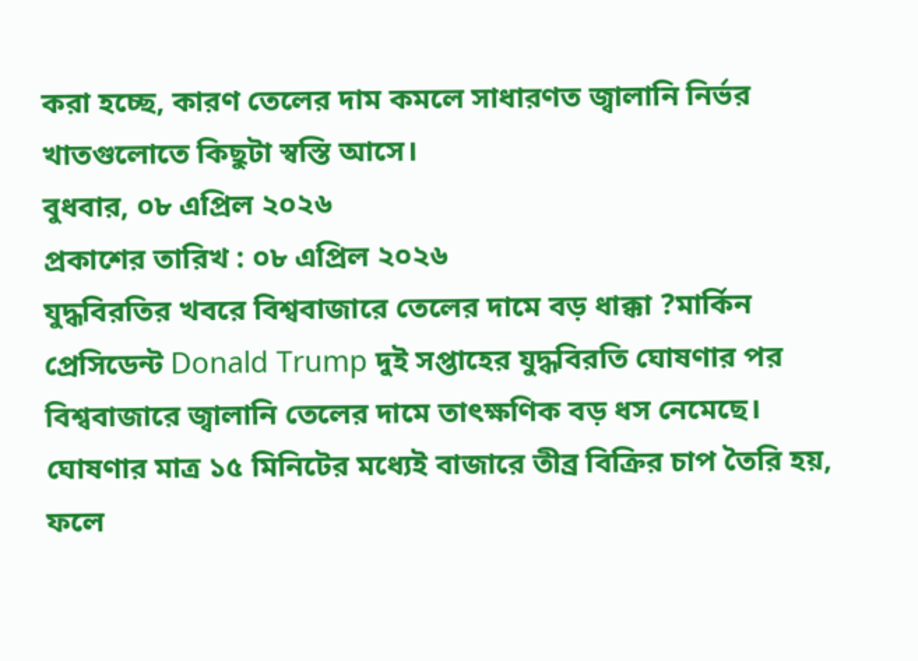করা হচ্ছে, কারণ তেলের দাম কমলে সাধারণত জ্বালানি নির্ভর খাতগুলোতে কিছুটা স্বস্তি আসে।
বুধবার, ০৮ এপ্রিল ২০২৬
প্রকাশের তারিখ : ০৮ এপ্রিল ২০২৬
যুদ্ধবিরতির খবরে বিশ্ববাজারে তেলের দামে বড় ধাক্কা ?মার্কিন প্রেসিডেন্ট Donald Trump দুই সপ্তাহের যুদ্ধবিরতি ঘোষণার পর বিশ্ববাজারে জ্বালানি তেলের দামে তাৎক্ষণিক বড় ধস নেমেছে। ঘোষণার মাত্র ১৫ মিনিটের মধ্যেই বাজারে তীব্র বিক্রির চাপ তৈরি হয়, ফলে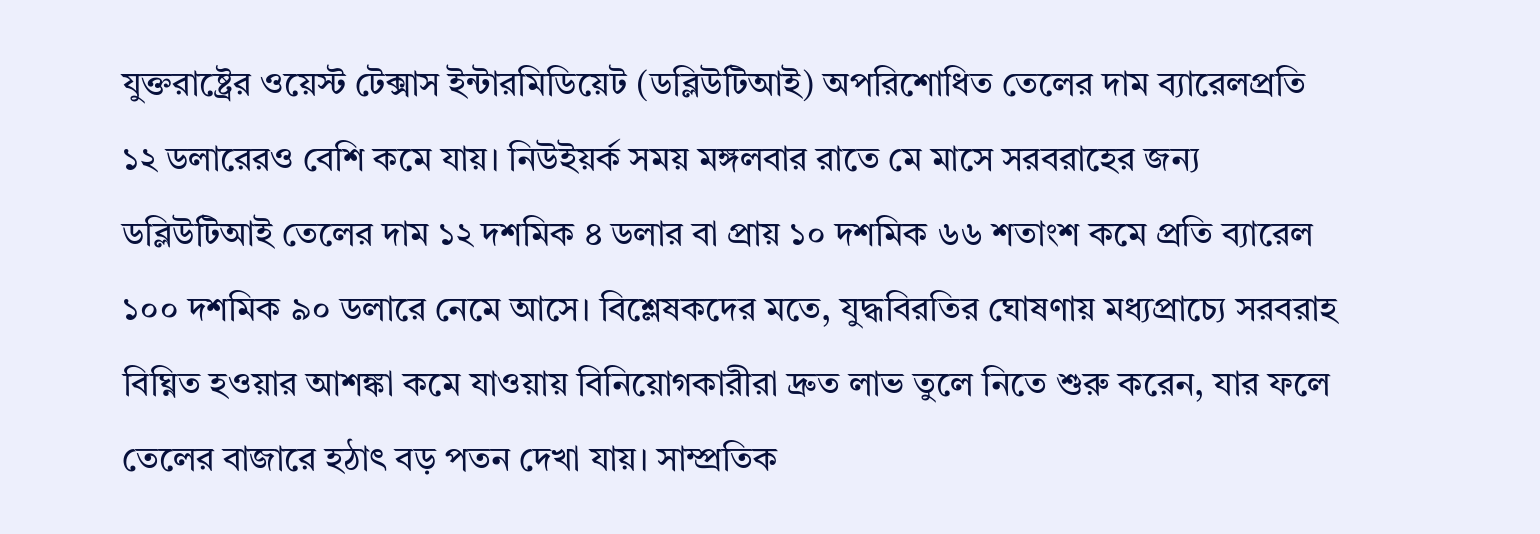যুক্তরাষ্ট্রের ওয়েস্ট টেক্সাস ইন্টারমিডিয়েট (ডব্লিউটিআই) অপরিশোধিত তেলের দাম ব্যারেলপ্রতি ১২ ডলারেরও বেশি কমে যায়। নিউইয়র্ক সময় মঙ্গলবার রাতে মে মাসে সরবরাহের জন্য ডব্লিউটিআই তেলের দাম ১২ দশমিক ৪ ডলার বা প্রায় ১০ দশমিক ৬৬ শতাংশ কমে প্রতি ব্যারেল ১০০ দশমিক ৯০ ডলারে নেমে আসে। বিশ্লেষকদের মতে, যুদ্ধবিরতির ঘোষণায় মধ্যপ্রাচ্যে সরবরাহ বিঘ্নিত হওয়ার আশঙ্কা কমে যাওয়ায় বিনিয়োগকারীরা দ্রুত লাভ তুলে নিতে শুরু করেন, যার ফলে তেলের বাজারে হঠাৎ বড় পতন দেখা যায়। সাম্প্রতিক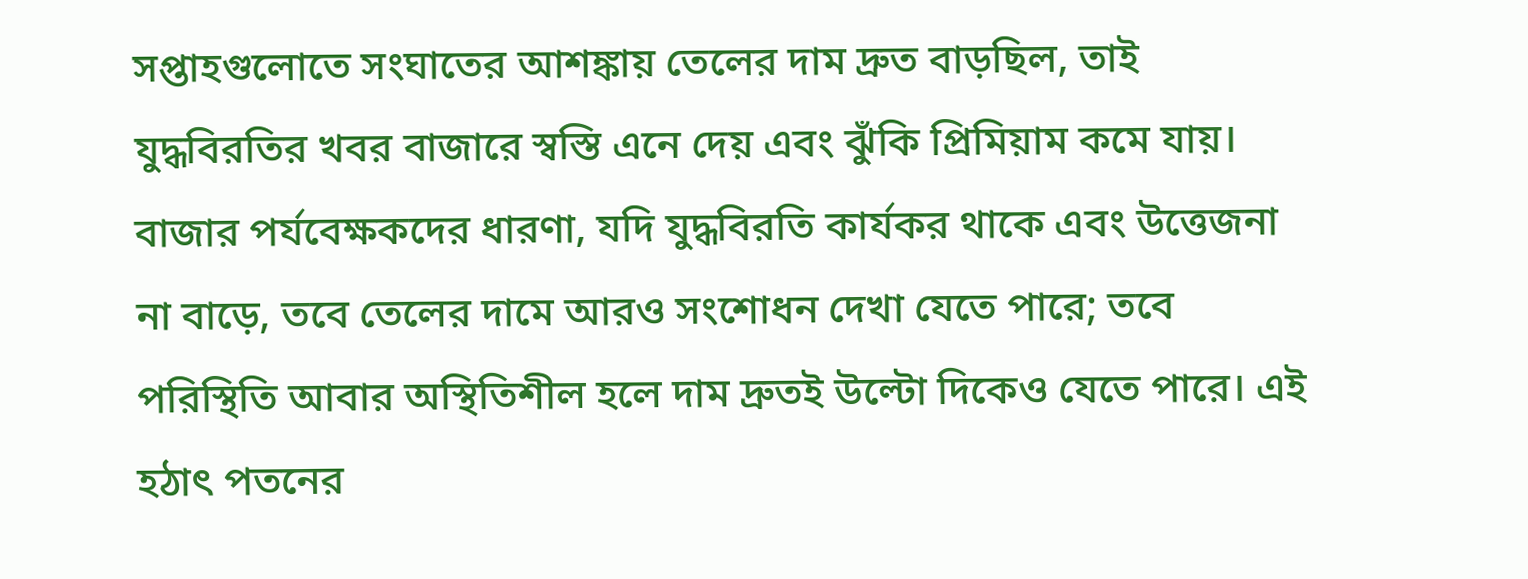সপ্তাহগুলোতে সংঘাতের আশঙ্কায় তেলের দাম দ্রুত বাড়ছিল, তাই যুদ্ধবিরতির খবর বাজারে স্বস্তি এনে দেয় এবং ঝুঁকি প্রিমিয়াম কমে যায়। বাজার পর্যবেক্ষকদের ধারণা, যদি যুদ্ধবিরতি কার্যকর থাকে এবং উত্তেজনা না বাড়ে, তবে তেলের দামে আরও সংশোধন দেখা যেতে পারে; তবে পরিস্থিতি আবার অস্থিতিশীল হলে দাম দ্রুতই উল্টো দিকেও যেতে পারে। এই হঠাৎ পতনের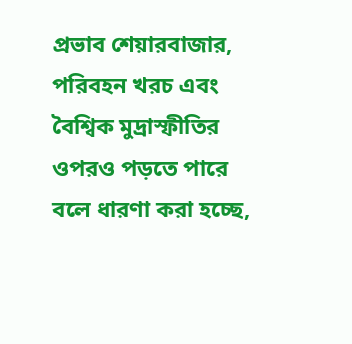প্রভাব শেয়ারবাজার, পরিবহন খরচ এবং বৈশ্বিক মুদ্রাস্ফীতির ওপরও পড়তে পারে বলে ধারণা করা হচ্ছে,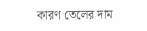কারণ তেলের দাম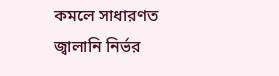কমলে সাধারণত জ্বালানি নির্ভর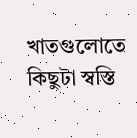খাতগুলোতে কিছুটা স্বস্তি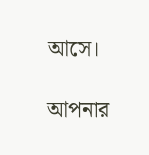আসে।

আপনার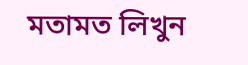মতামত লিখুন